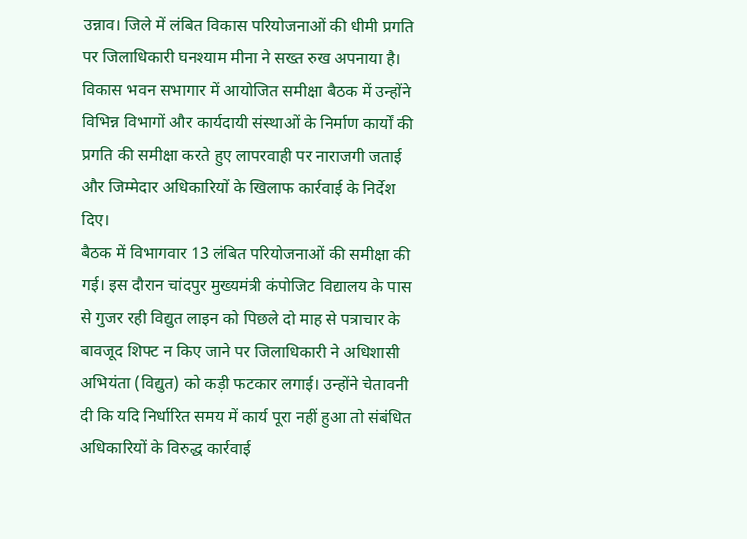उन्नाव। जिले में लंबित विकास परियोजनाओं की धीमी प्रगति पर जिलाधिकारी घनश्याम मीना ने सख्त रुख अपनाया है। विकास भवन सभागार में आयोजित समीक्षा बैठक में उन्होंने विभिन्न विभागों और कार्यदायी संस्थाओं के निर्माण कार्यों की प्रगति की समीक्षा करते हुए लापरवाही पर नाराजगी जताई और जिम्मेदार अधिकारियों के खिलाफ कार्रवाई के निर्देश दिए।
बैठक में विभागवार 13 लंबित परियोजनाओं की समीक्षा की गई। इस दौरान चांदपुर मुख्यमंत्री कंपोजिट विद्यालय के पास से गुजर रही विद्युत लाइन को पिछले दो माह से पत्राचार के बावजूद शिफ्ट न किए जाने पर जिलाधिकारी ने अधिशासी अभियंता (विद्युत) को कड़ी फटकार लगाई। उन्होंने चेतावनी दी कि यदि निर्धारित समय में कार्य पूरा नहीं हुआ तो संबंधित अधिकारियों के विरुद्ध कार्रवाई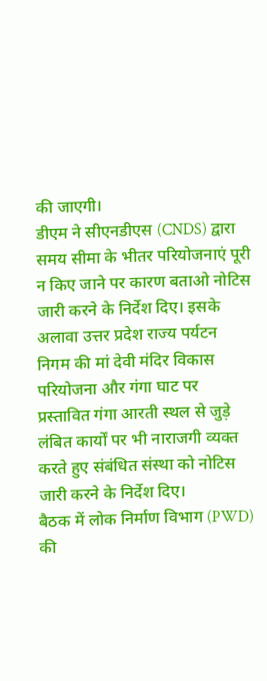की जाएगी।
डीएम ने सीएनडीएस (CNDS) द्वारा समय सीमा के भीतर परियोजनाएं पूरी न किए जाने पर कारण बताओ नोटिस जारी करने के निर्देश दिए। इसके अलावा उत्तर प्रदेश राज्य पर्यटन निगम की मां देवी मंदिर विकास परियोजना और गंगा घाट पर प्रस्तावित गंगा आरती स्थल से जुड़े लंबित कार्यों पर भी नाराजगी व्यक्त करते हुए संबंधित संस्था को नोटिस जारी करने के निर्देश दिए।
बैठक में लोक निर्माण विभाग (PWD) की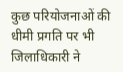कुछ परियोजनाओं की धीमी प्रगति पर भी जिलाधिकारी ने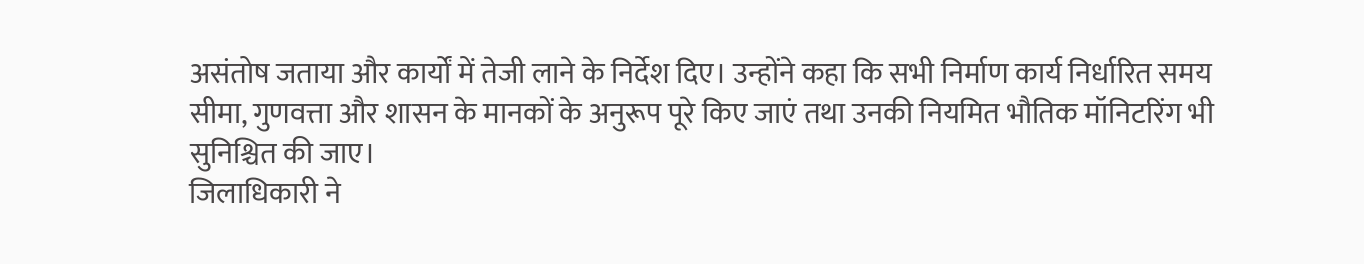असंतोष जताया और कार्यों में तेजी लाने के निर्देश दिए। उन्होंने कहा कि सभी निर्माण कार्य निर्धारित समय सीमा, गुणवत्ता और शासन के मानकों के अनुरूप पूरे किए जाएं तथा उनकी नियमित भौतिक मॉनिटरिंग भी सुनिश्चित की जाए।
जिलाधिकारी ने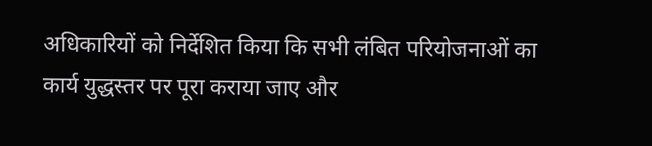अधिकारियों को निर्देशित किया कि सभी लंबित परियोजनाओं का कार्य युद्धस्तर पर पूरा कराया जाए और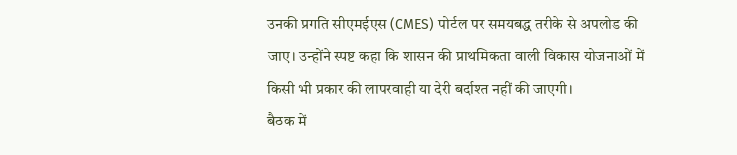उनकी प्रगति सीएमईएस (CMES) पोर्टल पर समयबद्ध तरीके से अपलोड की जाए। उन्होंने स्पष्ट कहा कि शासन की प्राथमिकता वाली विकास योजनाओं में किसी भी प्रकार की लापरवाही या देरी बर्दाश्त नहीं की जाएगी।
बैठक में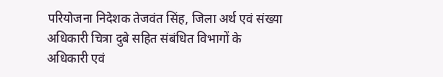परियोजना निदेशक तेजवंत सिंह, जिला अर्थ एवं संख्या अधिकारी चित्रा दुबे सहित संबंधित विभागों के अधिकारी एवं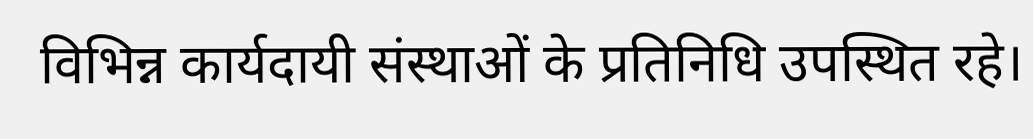विभिन्न कार्यदायी संस्थाओं के प्रतिनिधि उपस्थित रहे।